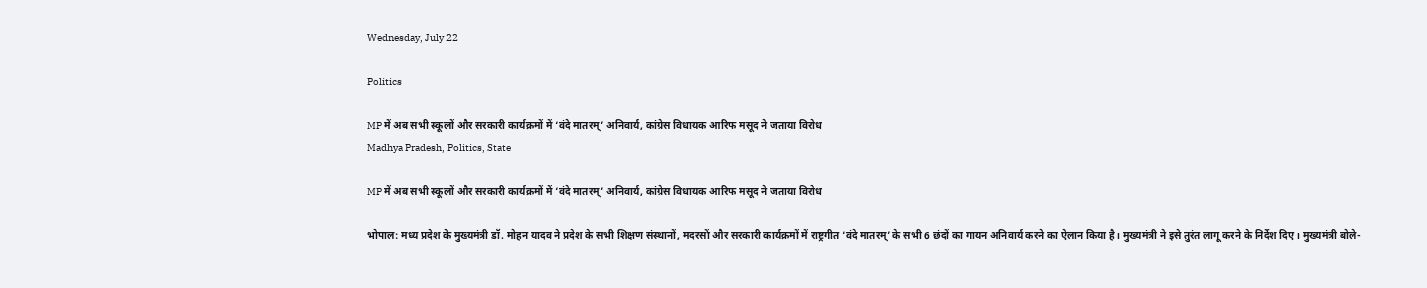Wednesday, July 22

Politics

MP में अब सभी स्कूलों और सरकारी कार्यक्रमों में ‘वंदे मातरम्’ अनिवार्य, कांग्रेस विधायक आरिफ मसूद ने जताया विरोध
Madhya Pradesh, Politics, State

MP में अब सभी स्कूलों और सरकारी कार्यक्रमों में ‘वंदे मातरम्’ अनिवार्य, कांग्रेस विधायक आरिफ मसूद ने जताया विरोध

भोपाल: मध्य प्रदेश के मुख्यमंत्री डॉ. मोहन यादव ने प्रदेश के सभी शिक्षण संस्थानों, मदरसों और सरकारी कार्यक्रमों में राष्ट्रगीत ‘वंदे मातरम्’ के सभी 6 छंदों का गायन अनिवार्य करने का ऐलान किया है। मुख्यमंत्री ने इसे तुरंत लागू करने के निर्देश दिए। मुख्यमंत्री बोले-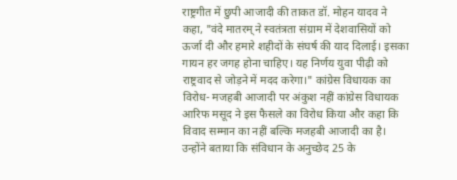राष्ट्रगीत में छुपी आजादी की ताकत डॉ. मोहन यादव ने कहा, "वंदे मातरम् ने स्वतंत्रता संग्राम में देशवासियों को ऊर्जा दी और हमारे शहीदों के संघर्ष की याद दिलाई। इसका गायन हर जगह होना चाहिए। यह निर्णय युवा पीढ़ी को राष्ट्रवाद से जोड़ने में मदद करेगा।" कांग्रेस विधायक का विरोध- मजहबी आजादी पर अंकुश नहीं कांग्रेस विधायक आरिफ मसूद ने इस फैसले का विरोध किया और कहा कि विवाद सम्मान का नहीं बल्कि मजहबी आजादी का है। उन्होंने बताया कि संविधान के अनुच्छेद 25 के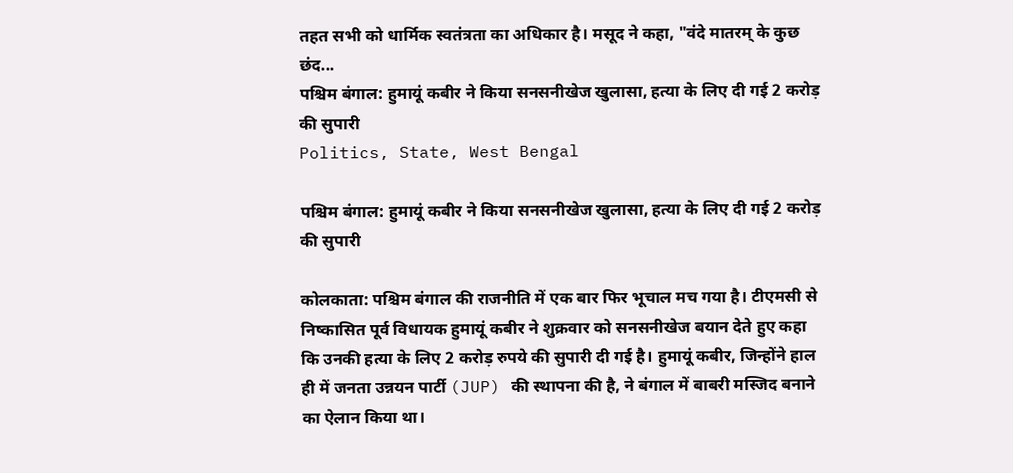तहत सभी को धार्मिक स्वतंत्रता का अधिकार है। मसूद ने कहा, "वंदे मातरम् के कुछ छंद...
पश्चिम बंगाल: हुमायूं कबीर ने किया सनसनीखेज खुलासा, हत्या के लिए दी गई 2 करोड़ की सुपारी
Politics, State, West Bengal

पश्चिम बंगाल: हुमायूं कबीर ने किया सनसनीखेज खुलासा, हत्या के लिए दी गई 2 करोड़ की सुपारी

कोलकाता: पश्चिम बंगाल की राजनीति में एक बार फिर भूचाल मच गया है। टीएमसी से निष्कासित पूर्व विधायक हुमायूं कबीर ने शुक्रवार को सनसनीखेज बयान देते हुए कहा कि उनकी हत्या के लिए 2 करोड़ रुपये की सुपारी दी गई है। हुमायूं कबीर, जिन्होंने हाल ही में जनता उन्नयन पार्टी (JUP) की स्थापना की है, ने बंगाल में बाबरी मस्जिद बनाने का ऐलान किया था।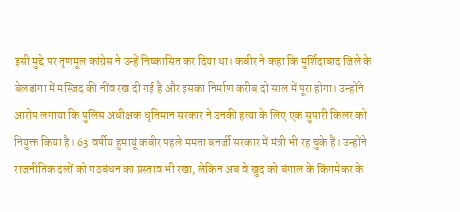इसी मुद्दे पर तृणमूल कांग्रेस ने उन्हें निष्कासित कर दिया था। कबीर ने कहा कि मुर्शिदाबाद जिले के बेलडांगा में मस्जिद की नींव रख दी गई है और इसका निर्माण करीब दो साल में पूरा होगा। उन्होंने आरोप लगाया कि पुलिस अधीक्षक धृतिमान सरकार ने उनकी हत्या के लिए एक सुपारी किलर को नियुक्त किया है। 63 वर्षीय हुमायूं कबीर पहले ममता बनर्जी सरकार में मंत्री भी रह चुके हैं। उन्होंने राजनीतिक दलों को गठबंधन का प्रस्ताव भी रखा, लेकिन अब वे खुद को बंगाल के किंगमेकर के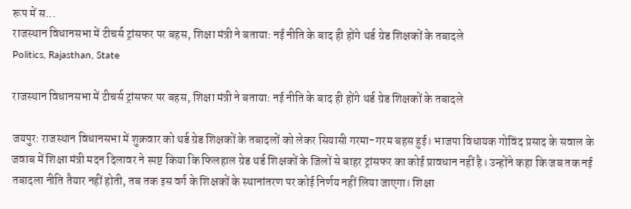रूप में स...
राजस्थान विधानसभा में टीचर्स ट्रांसफर पर बहस, शिक्षा मंत्री ने बताया: नई नीति के बाद ही होंगे थर्ड ग्रेड शिक्षकों के तबादले
Politics, Rajasthan, State

राजस्थान विधानसभा में टीचर्स ट्रांसफर पर बहस, शिक्षा मंत्री ने बताया: नई नीति के बाद ही होंगे थर्ड ग्रेड शिक्षकों के तबादले

जयपुर: राजस्थान विधानसभा में शुक्रवार को थर्ड ग्रेड शिक्षकों के तबादलों को लेकर सियासी गरमा-गरम बहस हुई। भाजपा विधायक गोविंद प्रसाद के सवाल के जवाब में शिक्षा मंत्री मदन दिलावर ने स्पष्ट किया कि फिलहाल ग्रेड थर्ड शिक्षकों के जिलों से बाहर ट्रांसफर का कोई प्रावधान नहीं है। उन्होंने कहा कि जब तक नई तबादला नीति तैयार नहीं होती, तब तक इस वर्ग के शिक्षकों के स्थानांतरण पर कोई निर्णय नहीं लिया जाएगा। शिक्षा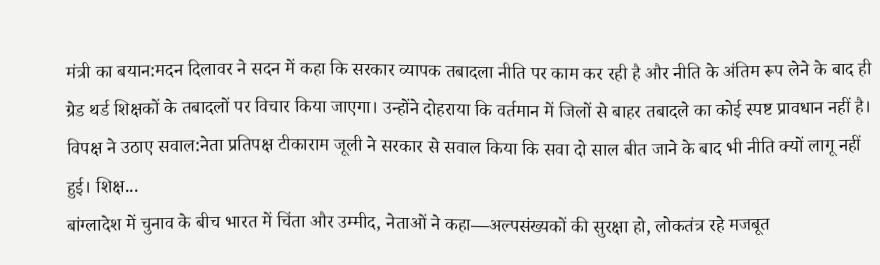मंत्री का बयान:मदन दिलावर ने सदन में कहा कि सरकार व्यापक तबादला नीति पर काम कर रही है और नीति के अंतिम रूप लेने के बाद ही ग्रेड थर्ड शिक्षकों के तबादलों पर विचार किया जाएगा। उन्होंने दोहराया कि वर्तमान में जिलों से बाहर तबादले का कोई स्पष्ट प्रावधान नहीं है। विपक्ष ने उठाए सवाल:नेता प्रतिपक्ष टीकाराम जूली ने सरकार से सवाल किया कि सवा दो साल बीत जाने के बाद भी नीति क्यों लागू नहीं हुई। शिक्ष...
बांग्लादेश में चुनाव के बीच भारत में चिंता और उम्मीद, नेताओं ने कहा—अल्पसंख्यकों की सुरक्षा हो, लोकतंत्र रहे मजबूत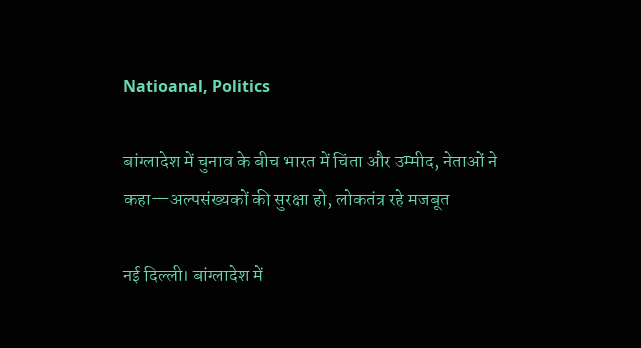Natioanal, Politics

बांग्लादेश में चुनाव के बीच भारत में चिंता और उम्मीद, नेताओं ने कहा—अल्पसंख्यकों की सुरक्षा हो, लोकतंत्र रहे मजबूत

नई दिल्ली। बांग्लादेश में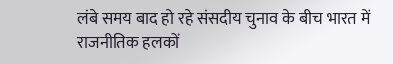लंबे समय बाद हो रहे संसदीय चुनाव के बीच भारत में राजनीतिक हलकों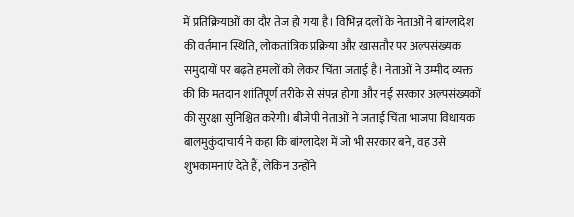में प्रतिक्रियाओं का दौर तेज हो गया है। विभिन्न दलों के नेताओं ने बांग्लादेश की वर्तमान स्थिति, लोकतांत्रिक प्रक्रिया और खासतौर पर अल्पसंख्यक समुदायों पर बढ़ते हमलों को लेकर चिंता जताई है। नेताओं ने उम्मीद व्यक्त की कि मतदान शांतिपूर्ण तरीके से संपन्न होगा और नई सरकार अल्पसंख्यकों की सुरक्षा सुनिश्चित करेगी। बीजेपी नेताओं ने जताई चिंता भाजपा विधायक बालमुकुंदाचार्य ने कहा कि बांग्लादेश में जो भी सरकार बने, वह उसे शुभकामनाएं देते हैं, लेकिन उन्होंने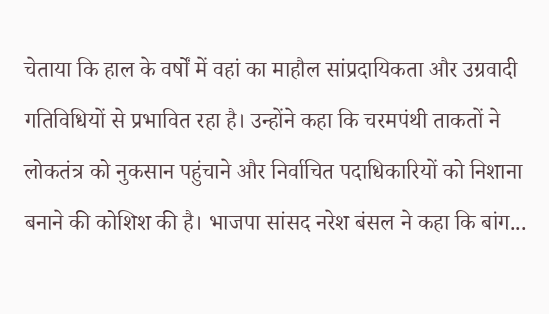चेताया कि हाल के वर्षों में वहां का माहौल सांप्रदायिकता और उग्रवादी गतिविधियों से प्रभावित रहा है। उन्होंने कहा कि चरमपंथी ताकतों ने लोकतंत्र को नुकसान पहुंचाने और निर्वाचित पदाधिकारियों को निशाना बनाने की कोशिश की है। भाजपा सांसद नरेश बंसल ने कहा कि बांग...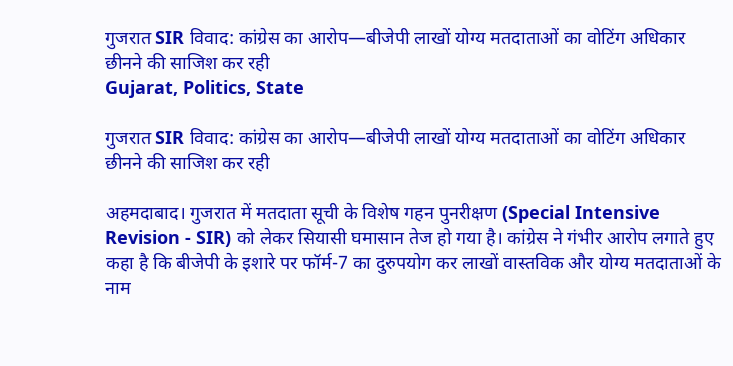गुजरात SIR विवाद: कांग्रेस का आरोप—बीजेपी लाखों योग्य मतदाताओं का वोटिंग अधिकार छीनने की साजिश कर रही
Gujarat, Politics, State

गुजरात SIR विवाद: कांग्रेस का आरोप—बीजेपी लाखों योग्य मतदाताओं का वोटिंग अधिकार छीनने की साजिश कर रही

अहमदाबाद। गुजरात में मतदाता सूची के विशेष गहन पुनरीक्षण (Special Intensive Revision - SIR) को लेकर सियासी घमासान तेज हो गया है। कांग्रेस ने गंभीर आरोप लगाते हुए कहा है कि बीजेपी के इशारे पर फॉर्म-7 का दुरुपयोग कर लाखों वास्तविक और योग्य मतदाताओं के नाम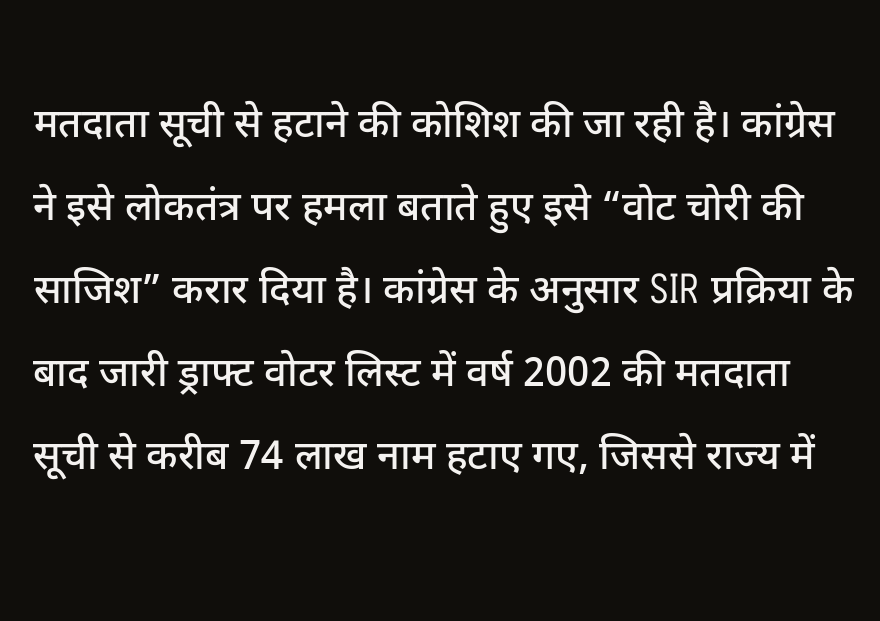मतदाता सूची से हटाने की कोशिश की जा रही है। कांग्रेस ने इसे लोकतंत्र पर हमला बताते हुए इसे “वोट चोरी की साजिश” करार दिया है। कांग्रेस के अनुसार SIR प्रक्रिया के बाद जारी ड्राफ्ट वोटर लिस्ट में वर्ष 2002 की मतदाता सूची से करीब 74 लाख नाम हटाए गए, जिससे राज्य में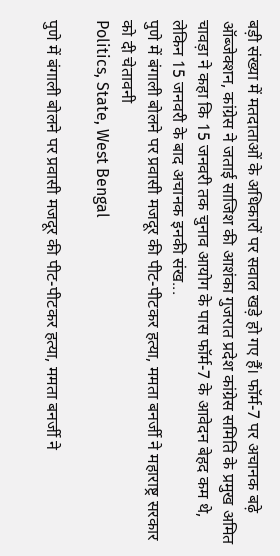बड़ी संख्या में मतदाताओं के अधिकारों पर सवाल खड़े हो गए हैं। फॉर्म-7 पर अचानक बढ़े ऑब्जेक्शन, कांग्रेस ने जताई साजिश की आशंका गुजरात प्रदेश कांग्रेस समिति के प्रमुख अमित चावड़ा ने कहा कि 15 जनवरी तक चुनाव आयोग के पास फॉर्म-7 के आवेदन बेहद कम थे, लेकिन 15 जनवरी के बाद अचानक इनकी संख...
पुणे में बंगाली बोलने पर प्रवासी मजदूर की पीट-पीटकर हत्या, ममता बनर्जी ने महाराष्ट्र सरकार को दी चेतावनी
Politics, State, West Bengal

पुणे में बंगाली बोलने पर प्रवासी मजदूर की पीट-पीटकर हत्या, ममता बनर्जी ने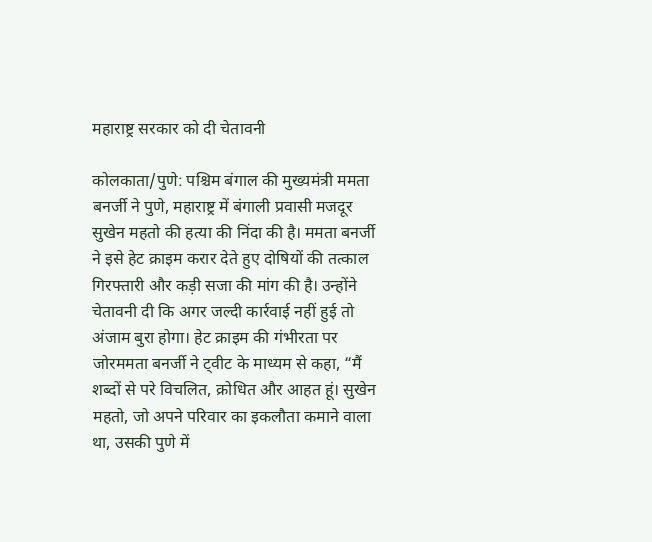महाराष्ट्र सरकार को दी चेतावनी

कोलकाता/पुणे: पश्चिम बंगाल की मुख्यमंत्री ममता बनर्जी ने पुणे, महाराष्ट्र में बंगाली प्रवासी मजदूर सुखेन महतो की हत्या की निंदा की है। ममता बनर्जी ने इसे हेट क्राइम करार देते हुए दोषियों की तत्काल गिरफ्तारी और कड़ी सजा की मांग की है। उन्होंने चेतावनी दी कि अगर जल्दी कार्रवाई नहीं हुई तो अंजाम बुरा होगा। हेट क्राइम की गंभीरता पर जोरममता बनर्जी ने ट्वीट के माध्यम से कहा, “मैं शब्दों से परे विचलित, क्रोधित और आहत हूं। सुखेन महतो, जो अपने परिवार का इकलौता कमाने वाला था, उसकी पुणे में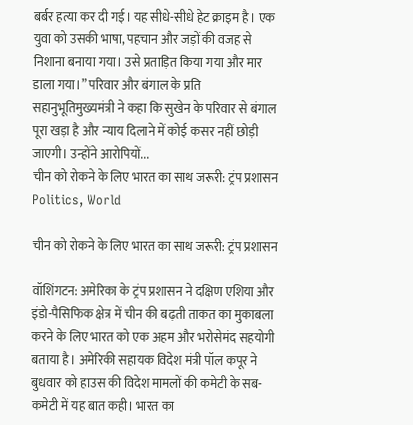बर्बर हत्या कर दी गई। यह सीधे-सीधे हेट क्राइम है। एक युवा को उसकी भाषा, पहचान और जड़ों की वजह से निशाना बनाया गया। उसे प्रताड़ित किया गया और मार डाला गया।” परिवार और बंगाल के प्रति सहानुभूतिमुख्यमंत्री ने कहा कि सुखेन के परिवार से बंगाल पूरा खड़ा है और न्याय दिलाने में कोई कसर नहीं छोड़ी जाएगी। उन्होंने आरोपियों...
चीन को रोकने के लिए भारत का साथ जरूरी: ट्रंप प्रशासन
Politics, World

चीन को रोकने के लिए भारत का साथ जरूरी: ट्रंप प्रशासन

वॉशिंगटन: अमेरिका के ट्रंप प्रशासन ने दक्षिण एशिया और इंडो-पैसिफिक क्षेत्र में चीन की बढ़ती ताकत का मुकाबला करने के लिए भारत को एक अहम और भरोसेमंद सहयोगी बताया है। अमेरिकी सहायक विदेश मंत्री पॉल कपूर ने बुधवार को हाउस की विदेश मामलों की कमेटी के सब-कमेटी में यह बात कही। भारत का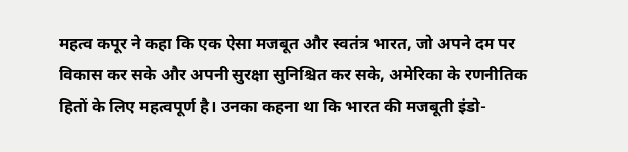महत्व कपूर ने कहा कि एक ऐसा मजबूत और स्वतंत्र भारत, जो अपने दम पर विकास कर सके और अपनी सुरक्षा सुनिश्चित कर सके, अमेरिका के रणनीतिक हितों के लिए महत्वपूर्ण है। उनका कहना था कि भारत की मजबूती इंडो-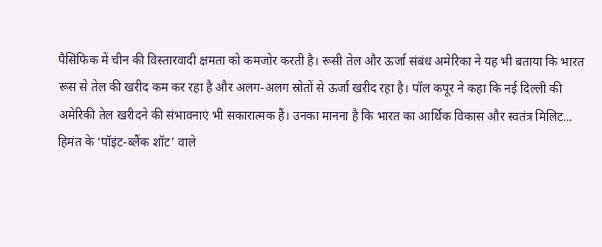पैसिफिक में चीन की विस्तारवादी क्षमता को कमजोर करती है। रूसी तेल और ऊर्जा संबंध अमेरिका ने यह भी बताया कि भारत रूस से तेल की खरीद कम कर रहा है और अलग-अलग स्रोतों से ऊर्जा खरीद रहा है। पॉल कपूर ने कहा कि नई दिल्ली की अमेरिकी तेल खरीदने की संभावनाएं भी सकारात्मक हैं। उनका मानना है कि भारत का आर्थिक विकास और स्वतंत्र मिलिट...
हिमंत के ‘पॉइंट-ब्लैंक शॉट’ वाले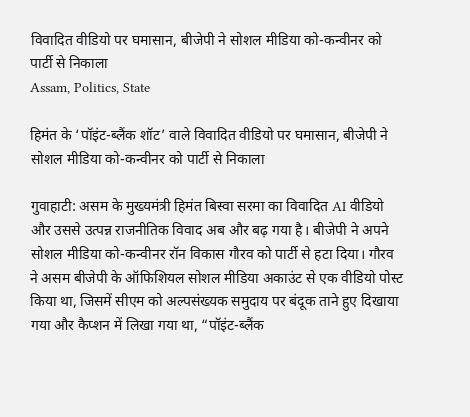विवादित वीडियो पर घमासान, बीजेपी ने सोशल मीडिया को-कन्वीनर को पार्टी से निकाला
Assam, Politics, State

हिमंत के ‘पॉइंट-ब्लैंक शॉट’ वाले विवादित वीडियो पर घमासान, बीजेपी ने सोशल मीडिया को-कन्वीनर को पार्टी से निकाला

गुवाहाटी: असम के मुख्यमंत्री हिमंत बिस्वा सरमा का विवादित AI वीडियो और उससे उत्पन्न राजनीतिक विवाद अब और बढ़ गया है। बीजेपी ने अपने सोशल मीडिया को-कन्वीनर रॉन विकास गौरव को पार्टी से हटा दिया। गौरव ने असम बीजेपी के ऑफिशियल सोशल मीडिया अकाउंट से एक वीडियो पोस्ट किया था, जिसमें सीएम को अल्पसंख्यक समुदाय पर बंदूक ताने हुए दिखाया गया और कैप्शन में लिखा गया था, “पॉइंट-ब्लैंक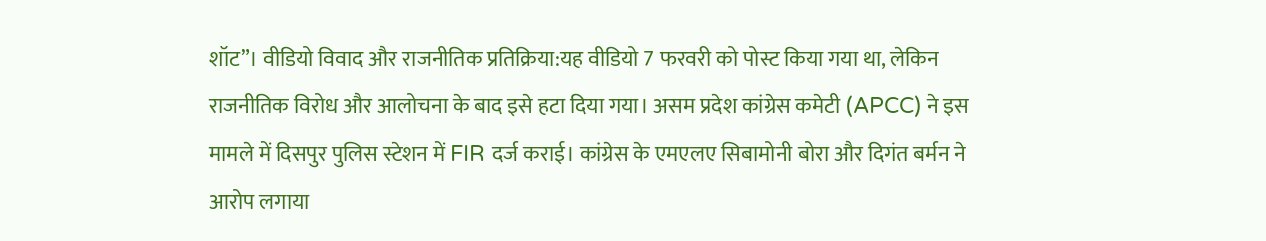शॉट”। वीडियो विवाद और राजनीतिक प्रतिक्रिया:यह वीडियो 7 फरवरी को पोस्ट किया गया था, लेकिन राजनीतिक विरोध और आलोचना के बाद इसे हटा दिया गया। असम प्रदेश कांग्रेस कमेटी (APCC) ने इस मामले में दिसपुर पुलिस स्टेशन में FIR दर्ज कराई। कांग्रेस के एमएलए सिबामोनी बोरा और दिगंत बर्मन ने आरोप लगाया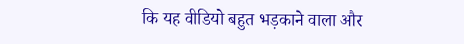कि यह वीडियो बहुत भड़काने वाला और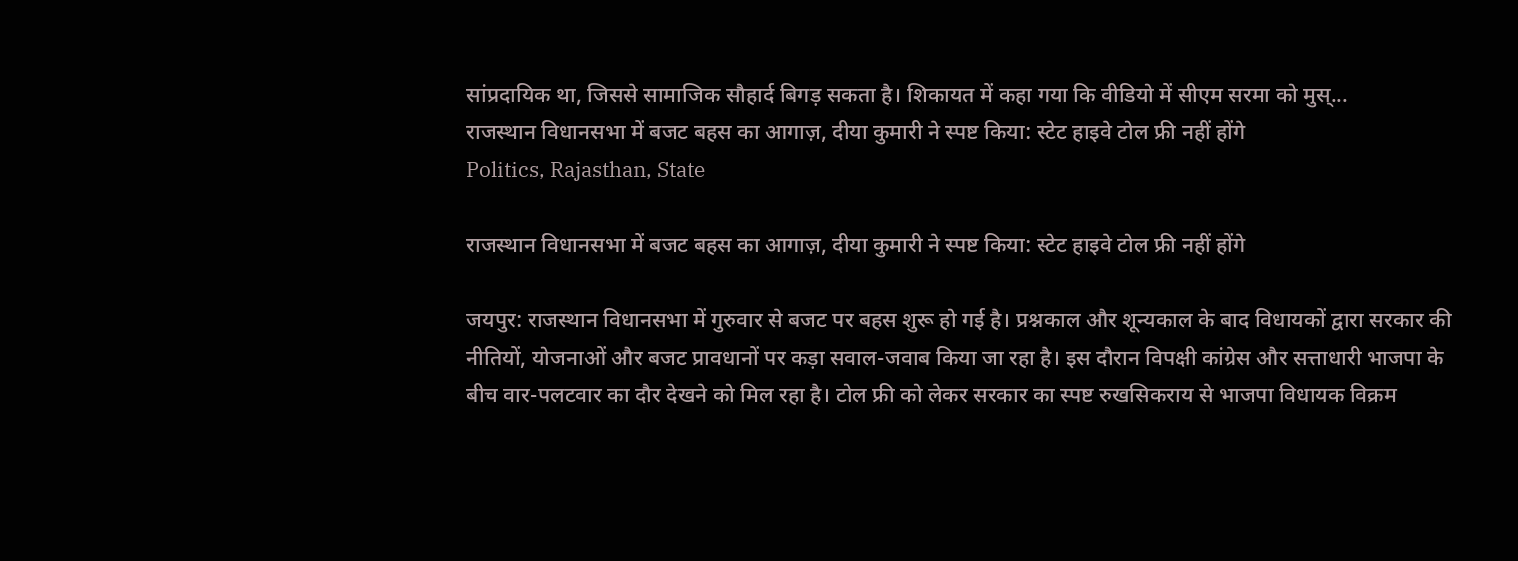सांप्रदायिक था, जिससे सामाजिक सौहार्द बिगड़ सकता है। शिकायत में कहा गया कि वीडियो में सीएम सरमा को मुस्...
राजस्थान विधानसभा में बजट बहस का आगाज़, दीया कुमारी ने स्पष्ट किया: स्टेट हाइवे टोल फ्री नहीं होंगे
Politics, Rajasthan, State

राजस्थान विधानसभा में बजट बहस का आगाज़, दीया कुमारी ने स्पष्ट किया: स्टेट हाइवे टोल फ्री नहीं होंगे

जयपुर: राजस्थान विधानसभा में गुरुवार से बजट पर बहस शुरू हो गई है। प्रश्नकाल और शून्यकाल के बाद विधायकों द्वारा सरकार की नीतियों, योजनाओं और बजट प्रावधानों पर कड़ा सवाल-जवाब किया जा रहा है। इस दौरान विपक्षी कांग्रेस और सत्ताधारी भाजपा के बीच वार-पलटवार का दौर देखने को मिल रहा है। टोल फ्री को लेकर सरकार का स्पष्ट रुखसिकराय से भाजपा विधायक विक्रम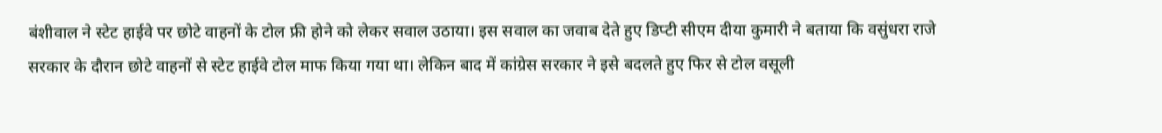बंशीवाल ने स्टेट हाईवे पर छोटे वाहनों के टोल फ्री होने को लेकर सवाल उठाया। इस सवाल का जवाब देते हुए डिप्टी सीएम दीया कुमारी ने बताया कि वसुंधरा राजे सरकार के दौरान छोटे वाहनों से स्टेट हाईवे टोल माफ किया गया था। लेकिन बाद में कांग्रेस सरकार ने इसे बदलते हुए फिर से टोल वसूली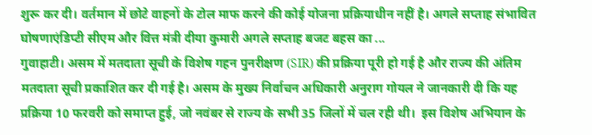शुरू कर दी। वर्तमान में छोटे वाहनों के टोल माफ करने की कोई योजना प्रक्रियाधीन नहीं है। अगले सप्ताह संभावित घोषणाएंडिप्टी सीएम और वित्त मंत्री दीया कुमारी अगले सप्ताह बजट बहस का ...
गुवाहाटी। असम में मतदाता सूची के विशेष गहन पुनरीक्षण (SIR) की प्रक्रिया पूरी हो गई है और राज्य की अंतिम मतदाता सूची प्रकाशित कर दी गई है। असम के मुख्य निर्वाचन अधिकारी अनुराग गोयल ने जानकारी दी कि यह प्रक्रिया 10 फरवरी को समाप्त हुई, जो नवंबर से राज्य के सभी 35 जिलों में चल रही थी।  इस विशेष अभियान के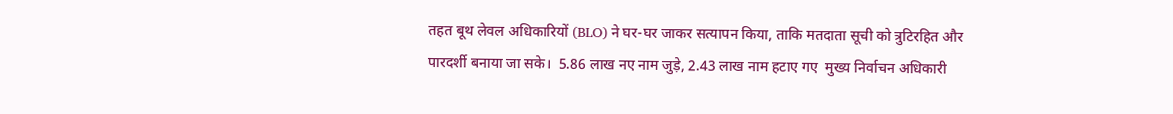तहत बूथ लेवल अधिकारियों (BLO) ने घर-घर जाकर सत्यापन किया, ताकि मतदाता सूची को त्रुटिरहित और पारदर्शी बनाया जा सके।  5.86 लाख नए नाम जुड़े, 2.43 लाख नाम हटाए गए  मुख्य निर्वाचन अधिकारी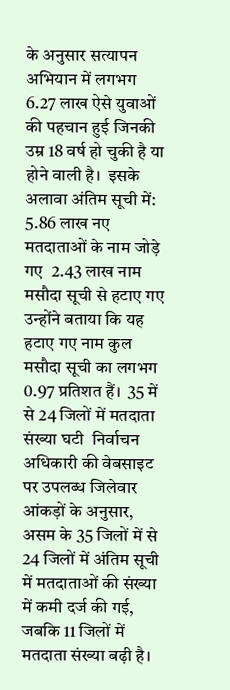के अनुसार सत्यापन अभियान में लगभग 6.27 लाख ऐसे युवाओं की पहचान हुई जिनकी उम्र 18 वर्ष हो चुकी है या होने वाली है।  इसके अलावा अंतिम सूची में:  5.86 लाख नए मतदाताओं के नाम जोड़े गए  2.43 लाख नाम मसौदा सूची से हटाए गए  उन्होंने बताया कि यह हटाए गए नाम कुल मसौदा सूची का लगभग 0.97 प्रतिशत हैं।  35 में से 24 जिलों में मतदाता संख्या घटी  निर्वाचन अधिकारी की वेबसाइट पर उपलब्ध जिलेवार आंकड़ों के अनुसार, असम के 35 जिलों में से 24 जिलों में अंतिम सूची में मतदाताओं की संख्या में कमी दर्ज की गई, जबकि 11 जिलों में मतदाता संख्या बढ़ी है।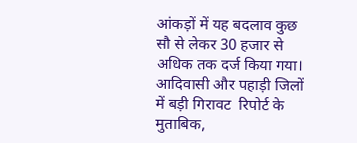आंकड़ों में यह बदलाव कुछ सौ से लेकर 30 हजार से अधिक तक दर्ज किया गया।  आदिवासी और पहाड़ी जिलों में बड़ी गिरावट  रिपोर्ट के मुताबिक,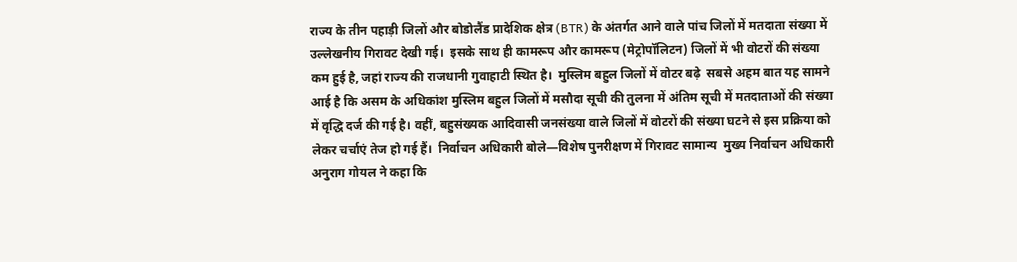राज्य के तीन पहाड़ी जिलों और बोडोलैंड प्रादेशिक क्षेत्र (BTR) के अंतर्गत आने वाले पांच जिलों में मतदाता संख्या में उल्लेखनीय गिरावट देखी गई।  इसके साथ ही कामरूप और कामरूप (मेट्रोपॉलिटन) जिलों में भी वोटरों की संख्या कम हुई है, जहां राज्य की राजधानी गुवाहाटी स्थित है।  मुस्लिम बहुल जिलों में वोटर बढ़े  सबसे अहम बात यह सामने आई है कि असम के अधिकांश मुस्लिम बहुल जिलों में मसौदा सूची की तुलना में अंतिम सूची में मतदाताओं की संख्या में वृद्धि दर्ज की गई है। वहीं, बहुसंख्यक आदिवासी जनसंख्या वाले जिलों में वोटरों की संख्या घटने से इस प्रक्रिया को लेकर चर्चाएं तेज हो गई हैं।  निर्वाचन अधिकारी बोले—विशेष पुनरीक्षण में गिरावट सामान्य  मुख्य निर्वाचन अधिकारी अनुराग गोयल ने कहा कि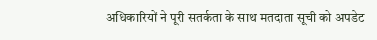अधिकारियों ने पूरी सतर्कता के साथ मतदाता सूची को अपडेट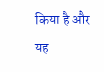किया है और यह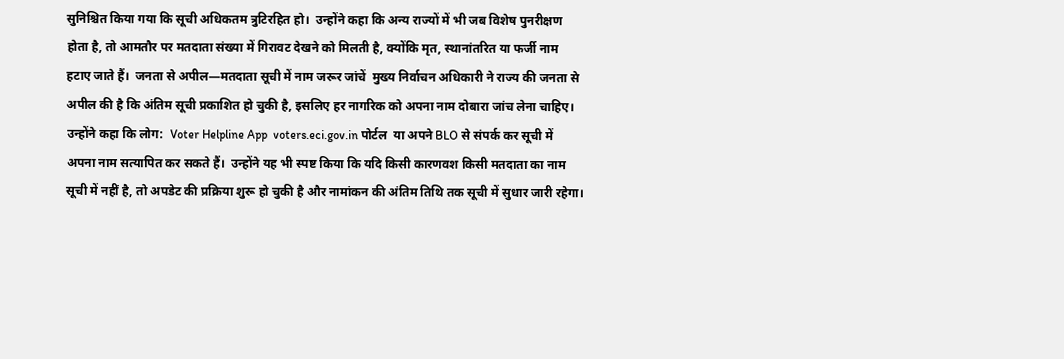सुनिश्चित किया गया कि सूची अधिकतम त्रुटिरहित हो।  उन्होंने कहा कि अन्य राज्यों में भी जब विशेष पुनरीक्षण होता है, तो आमतौर पर मतदाता संख्या में गिरावट देखने को मिलती है, क्योंकि मृत, स्थानांतरित या फर्जी नाम हटाए जाते हैं।  जनता से अपील—मतदाता सूची में नाम जरूर जांचें  मुख्य निर्वाचन अधिकारी ने राज्य की जनता से अपील की है कि अंतिम सूची प्रकाशित हो चुकी है, इसलिए हर नागरिक को अपना नाम दोबारा जांच लेना चाहिए।  उन्होंने कहा कि लोग:  Voter Helpline App  voters.eci.gov.in पोर्टल  या अपने BLO से संपर्क कर सूची में अपना नाम सत्यापित कर सकते हैं।  उन्होंने यह भी स्पष्ट किया कि यदि किसी कारणवश किसी मतदाता का नाम सूची में नहीं है, तो अपडेट की प्रक्रिया शुरू हो चुकी है और नामांकन की अंतिम तिथि तक सूची में सुधार जारी रहेगा।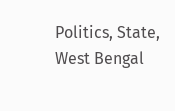Politics, State, West Bengal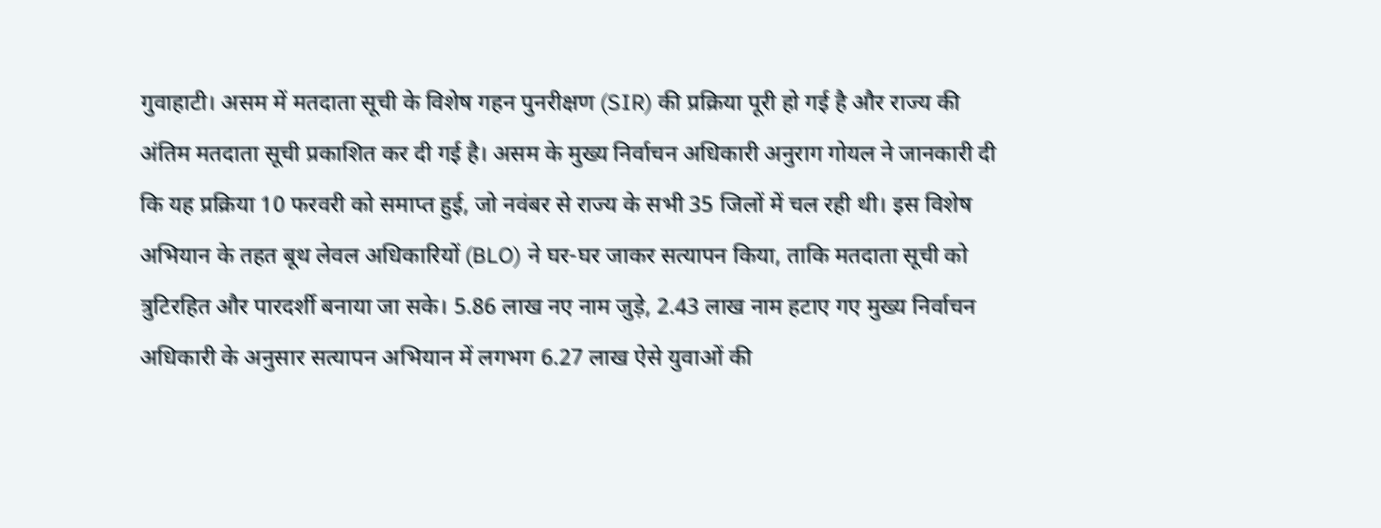गुवाहाटी। असम में मतदाता सूची के विशेष गहन पुनरीक्षण (SIR) की प्रक्रिया पूरी हो गई है और राज्य की अंतिम मतदाता सूची प्रकाशित कर दी गई है। असम के मुख्य निर्वाचन अधिकारी अनुराग गोयल ने जानकारी दी कि यह प्रक्रिया 10 फरवरी को समाप्त हुई, जो नवंबर से राज्य के सभी 35 जिलों में चल रही थी। इस विशेष अभियान के तहत बूथ लेवल अधिकारियों (BLO) ने घर-घर जाकर सत्यापन किया, ताकि मतदाता सूची को त्रुटिरहित और पारदर्शी बनाया जा सके। 5.86 लाख नए नाम जुड़े, 2.43 लाख नाम हटाए गए मुख्य निर्वाचन अधिकारी के अनुसार सत्यापन अभियान में लगभग 6.27 लाख ऐसे युवाओं की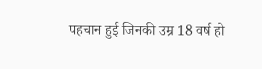पहचान हुई जिनकी उम्र 18 वर्ष हो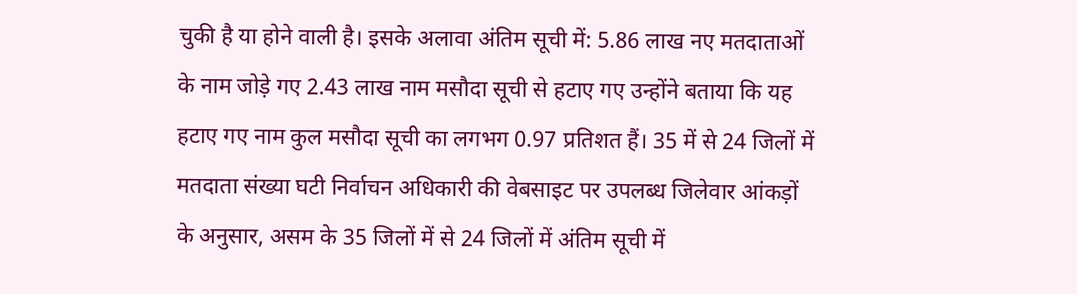चुकी है या होने वाली है। इसके अलावा अंतिम सूची में: 5.86 लाख नए मतदाताओं के नाम जोड़े गए 2.43 लाख नाम मसौदा सूची से हटाए गए उन्होंने बताया कि यह हटाए गए नाम कुल मसौदा सूची का लगभग 0.97 प्रतिशत हैं। 35 में से 24 जिलों में मतदाता संख्या घटी निर्वाचन अधिकारी की वेबसाइट पर उपलब्ध जिलेवार आंकड़ों के अनुसार, असम के 35 जिलों में से 24 जिलों में अंतिम सूची में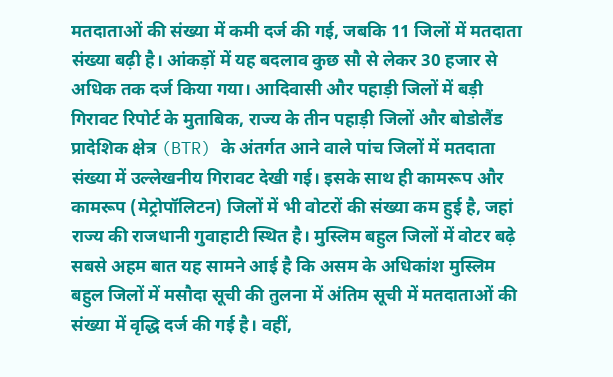मतदाताओं की संख्या में कमी दर्ज की गई, जबकि 11 जिलों में मतदाता संख्या बढ़ी है। आंकड़ों में यह बदलाव कुछ सौ से लेकर 30 हजार से अधिक तक दर्ज किया गया। आदिवासी और पहाड़ी जिलों में बड़ी गिरावट रिपोर्ट के मुताबिक, राज्य के तीन पहाड़ी जिलों और बोडोलैंड प्रादेशिक क्षेत्र (BTR) के अंतर्गत आने वाले पांच जिलों में मतदाता संख्या में उल्लेखनीय गिरावट देखी गई। इसके साथ ही कामरूप और कामरूप (मेट्रोपॉलिटन) जिलों में भी वोटरों की संख्या कम हुई है, जहां राज्य की राजधानी गुवाहाटी स्थित है। मुस्लिम बहुल जिलों में वोटर बढ़े सबसे अहम बात यह सामने आई है कि असम के अधिकांश मुस्लिम बहुल जिलों में मसौदा सूची की तुलना में अंतिम सूची में मतदाताओं की संख्या में वृद्धि दर्ज की गई है। वहीं,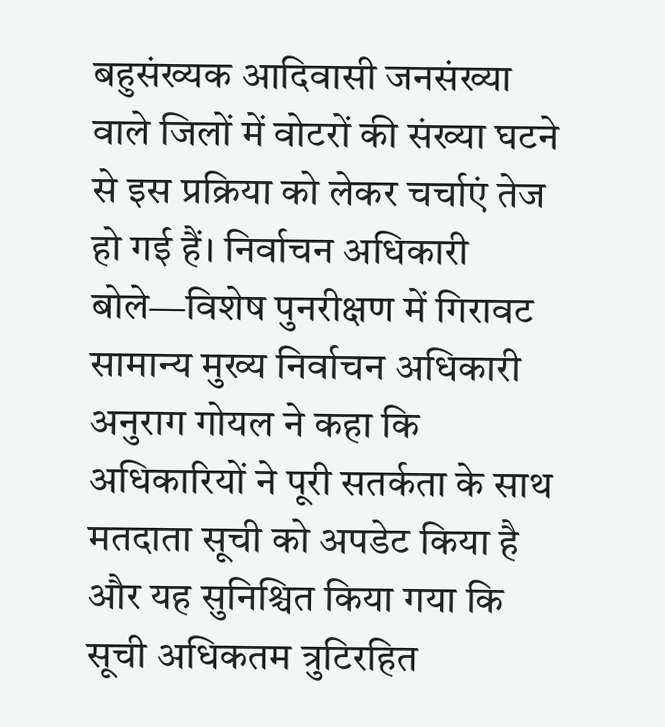बहुसंख्यक आदिवासी जनसंख्या वाले जिलों में वोटरों की संख्या घटने से इस प्रक्रिया को लेकर चर्चाएं तेज हो गई हैं। निर्वाचन अधिकारी बोले—विशेष पुनरीक्षण में गिरावट सामान्य मुख्य निर्वाचन अधिकारी अनुराग गोयल ने कहा कि अधिकारियों ने पूरी सतर्कता के साथ मतदाता सूची को अपडेट किया है और यह सुनिश्चित किया गया कि सूची अधिकतम त्रुटिरहित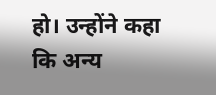हो। उन्होंने कहा कि अन्य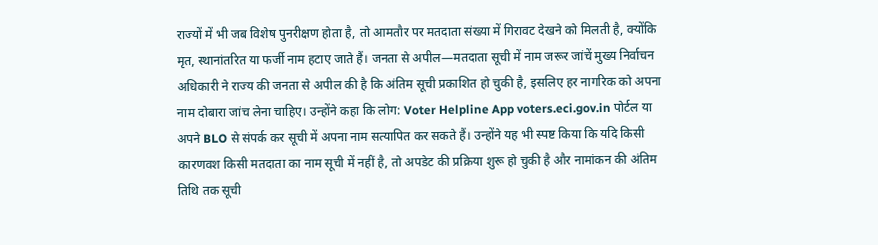राज्यों में भी जब विशेष पुनरीक्षण होता है, तो आमतौर पर मतदाता संख्या में गिरावट देखने को मिलती है, क्योंकि मृत, स्थानांतरित या फर्जी नाम हटाए जाते हैं। जनता से अपील—मतदाता सूची में नाम जरूर जांचें मुख्य निर्वाचन अधिकारी ने राज्य की जनता से अपील की है कि अंतिम सूची प्रकाशित हो चुकी है, इसलिए हर नागरिक को अपना नाम दोबारा जांच लेना चाहिए। उन्होंने कहा कि लोग: Voter Helpline App voters.eci.gov.in पोर्टल या अपने BLO से संपर्क कर सूची में अपना नाम सत्यापित कर सकते हैं। उन्होंने यह भी स्पष्ट किया कि यदि किसी कारणवश किसी मतदाता का नाम सूची में नहीं है, तो अपडेट की प्रक्रिया शुरू हो चुकी है और नामांकन की अंतिम तिथि तक सूची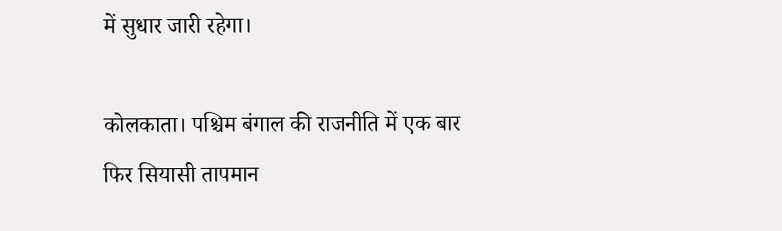में सुधार जारी रहेगा।

कोलकाता। पश्चिम बंगाल की राजनीति में एक बार फिर सियासी तापमान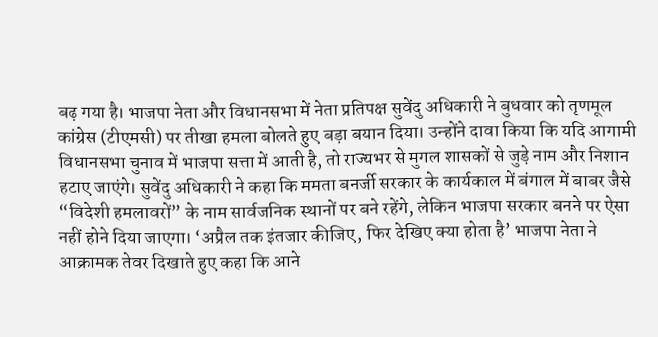बढ़ गया है। भाजपा नेता और विधानसभा में नेता प्रतिपक्ष सुवेंदु अधिकारी ने बुधवार को तृणमूल कांग्रेस (टीएमसी) पर तीखा हमला बोलते हुए बड़ा बयान दिया। उन्होंने दावा किया कि यदि आगामी विधानसभा चुनाव में भाजपा सत्ता में आती है, तो राज्यभर से मुगल शासकों से जुड़े नाम और निशान हटाए जाएंगे। सुवेंदु अधिकारी ने कहा कि ममता बनर्जी सरकार के कार्यकाल में बंगाल में बाबर जैसे “विदेशी हमलावरों” के नाम सार्वजनिक स्थानों पर बने रहेंगे, लेकिन भाजपा सरकार बनने पर ऐसा नहीं होने दिया जाएगा। ‘अप्रैल तक इंतजार कीजिए, फिर देखिए क्या होता है’ भाजपा नेता ने आक्रामक तेवर दिखाते हुए कहा कि आने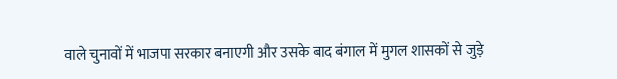वाले चुनावों में भाजपा सरकार बनाएगी और उसके बाद बंगाल में मुगल शासकों से जुड़े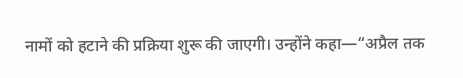नामों को हटाने की प्रक्रिया शुरू की जाएगी। उन्होंने कहा—“अप्रैल तक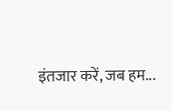इंतजार करें, जब हम...